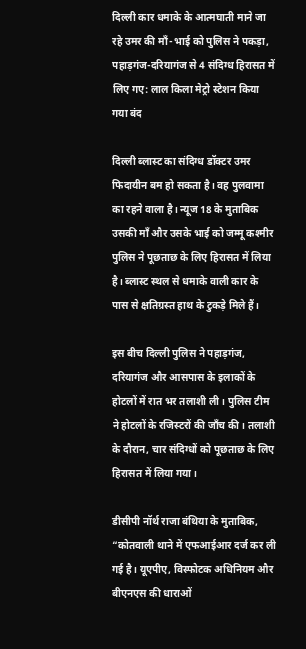दिल्ली कार धमाके के आत्मघाती माने जा रहे उमर की माँ-भाई को पुलिस ने पकड़ा, पहाड़गंज-दरियागंज से 4 संदिग्ध हिरासत में लिए गए: लाल किला मेट्रो स्टेशन किया गया बंद

दिल्ली ब्लास्ट का संदिग्ध डॉक्टर उमर फिदायीन बम हो सकता है। वह पुलवामा का रहने वाला है। न्यूज 18 के मुताबिक उसकी माँ और उसके भाई को जम्मू कश्मीर पुलिस ने पूछताछ के लिए हिरासत में लिया है। ब्लास्ट स्थल से धमाके वाली कार के पास से क्षतिग्रस्त हाथ के टुकड़े मिले हैं।

इस बीच दिल्ली पुलिस ने पहाड़गंज, दरियागंज और आसपास के इलाकों के होटलों में रात भर तलाशी ली। पुलिस टीम ने होटलों के रजिस्टरों की जाँच की। तलाशी के दौरान, चार संदिग्धों को पूछताछ के लिए हिरासत में लिया गया।

डीसीपी नॉर्थ राजा बंथिया के मुताबिक, “कोतवाली थाने में एफआईआर दर्ज कर ली गई है। यूएपीए, विस्फोटक अधिनियम और बीएनएस की धाराओं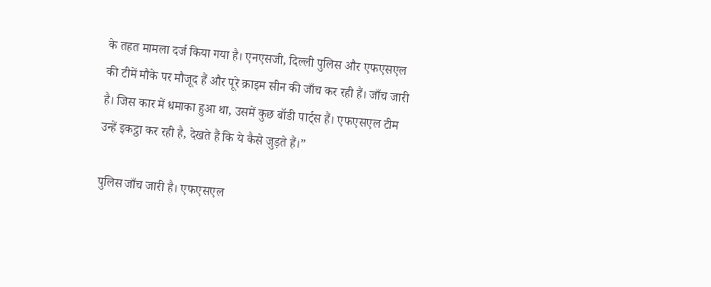के तहत मामला दर्ज किया गया है। एनएसजी, दिल्ली पुलिस और एफएसएल की टीमें मौके पर मौजूद हैं और पूरे क्राइम सीन की जाँच कर रही हैं। जाँच जारी है। जिस कार में धमाका हुआ था, उसमें कुछ बॉडी पार्ट्स हैं। एफएसएल टीम उन्हें इकट्ठा कर रही है, देखते हैं कि ये कैसे जुड़ते हैं।”

पुलिस जाँच जारी है। एफएसएल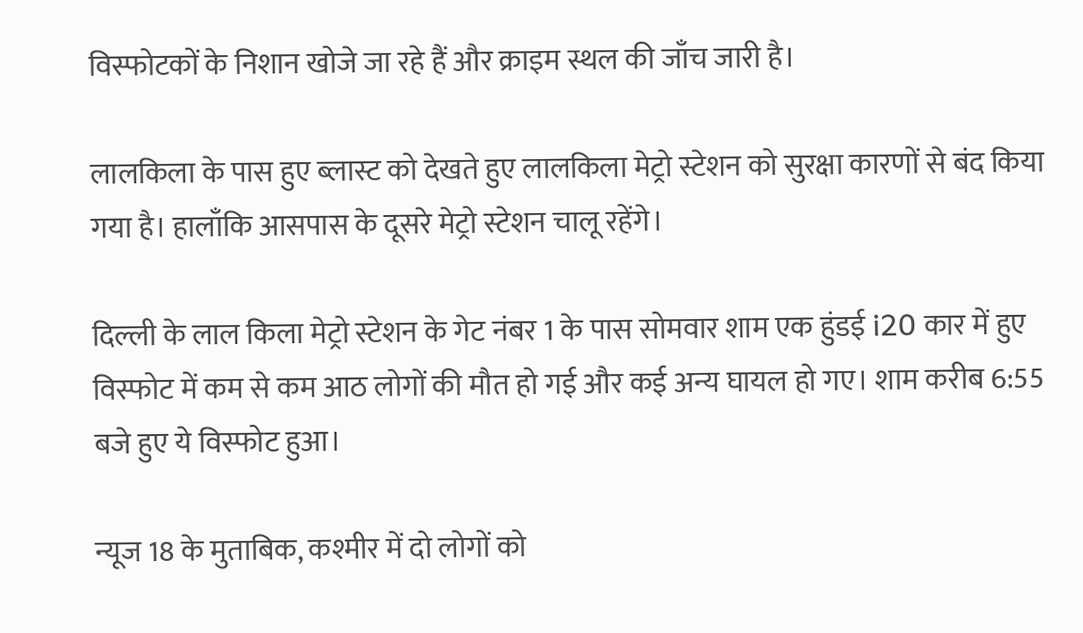विस्फोटकों के निशान खोजे जा रहे हैं और क्राइम स्थल की जाँच जारी है।

लालकिला के पास हुए ब्लास्ट को देखते हुए लालकिला मेट्रो स्टेशन को सुरक्षा कारणों से बंद किया गया है। हालाँकि आसपास के दूसरे मेट्रो स्टेशन चालू रहेंगे।

दिल्ली के लाल किला मेट्रो स्टेशन के गेट नंबर 1 के पास सोमवार शाम एक हुंडई i20 कार में हुए विस्फोट में कम से कम आठ लोगों की मौत हो गई और कई अन्य घायल हो गए। शाम करीब 6:55 बजे हुए ये विस्फोट हुआ।

न्यूज 18 के मुताबिक, कश्मीर में दो लोगों को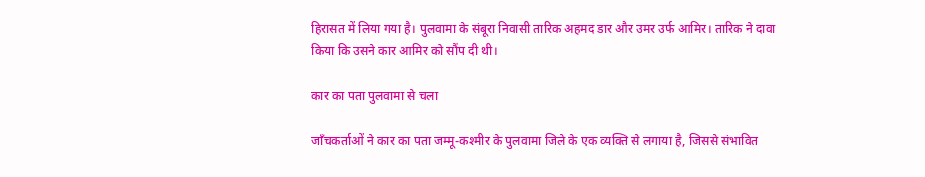हिरासत में लिया गया है। पुलवामा के संबूरा निवासी तारिक अहमद डार और उमर उर्फ आमिर। तारिक ने दावा किया कि उसने कार आमिर को सौंप दी थी।

कार का पता पुलवामा से चला

जाँचकर्ताओं ने कार का पता जम्मू-कश्मीर के पुलवामा जिले के एक व्यक्ति से लगाया है, जिससे संभावित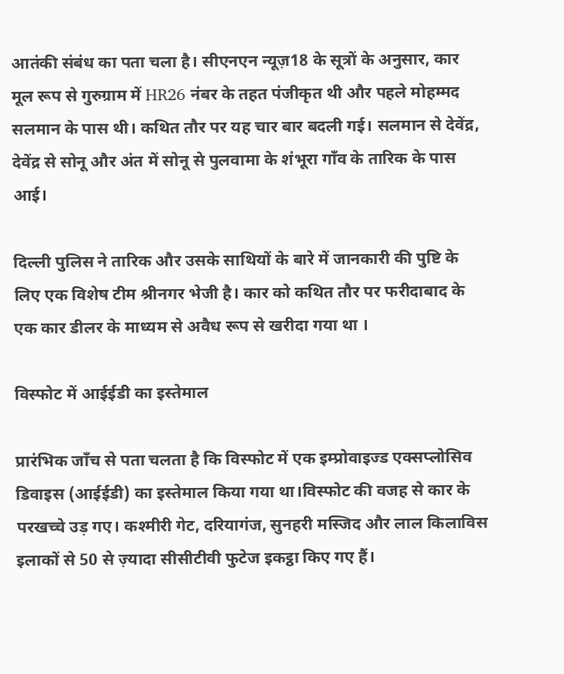आतंकी संबंध का पता चला है। सीएनएन न्यूज़18 के सूत्रों के अनुसार, कार मूल रूप से गुरुग्राम में HR26 नंबर के तहत पंजीकृत थी और पहले मोहम्मद सलमान के पास थी। कथित तौर पर यह चार बार बदली गई। सलमान से देवेंद्र, देवेंद्र से सोनू और अंत में सोनू से पुलवामा के शंभूरा गाँव के तारिक के पास आई।

दिल्ली पुलिस ने तारिक और उसके साथियों के बारे में जानकारी की पुष्टि के लिए एक विशेष टीम श्रीनगर भेजी है। कार को कथित तौर पर फरीदाबाद के एक कार डीलर के माध्यम से अवैध रूप से खरीदा गया था ।

विस्फोट में आईईडी का इस्तेमाल

प्रारंभिक जाँच से पता चलता है कि विस्फोट में एक इम्प्रोवाइज्ड एक्सप्लोसिव डिवाइस (आईईडी) का इस्तेमाल किया गया था।विस्फोट की वजह से कार के परखच्चे उड़ गए। कश्मीरी गेट, दरियागंज, सुनहरी मस्जिद और लाल किलाविस इलाकों से 50 से ज़्यादा सीसीटीवी फुटेज इकट्ठा किए गए हैं।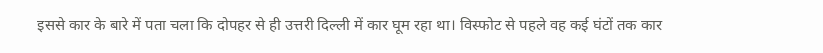इससे कार के बारे में पता चला कि दोपहर से ही उत्तरी दिल्ली में कार घूम रहा था। विस्फोट से पहले वह कई घंटों तक कार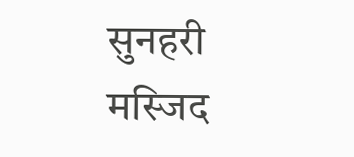सुनहरी मस्जिद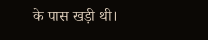के पास खड़ी थी।